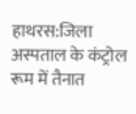हाथरस:जिला अस्पताल के कंट्रोल रूम में तैनात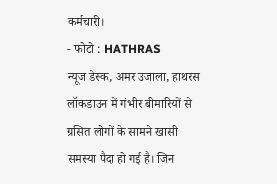कर्मचारी।
- फोटो : HATHRAS
न्यूज डेस्क, अमर उजाला, हाथरस
लॉकडाउन में गंभीर बीमारियों से ग्रसित लोगों के सामने खासी समस्या पैदा हो गई है। जिन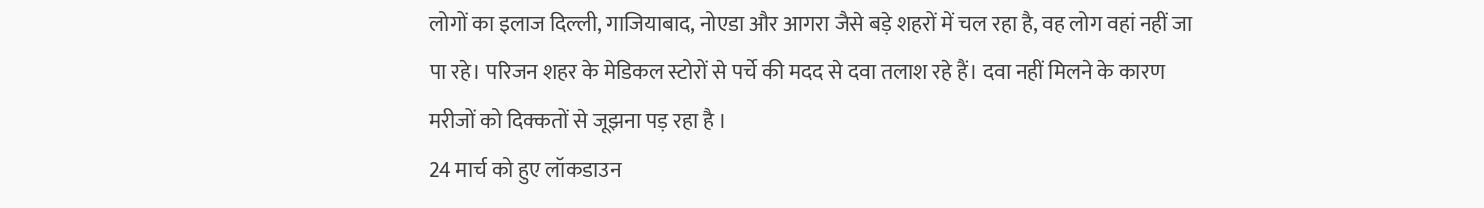लोगों का इलाज दिल्ली, गाजियाबाद, नोएडा और आगरा जैसे बड़े शहरों में चल रहा है, वह लोग वहां नहीं जा पा रहे। परिजन शहर के मेडिकल स्टोरों से पर्चे की मदद से दवा तलाश रहे हैं। दवा नहीं मिलने के कारण मरीजों को दिक्कतों से जूझना पड़ रहा है ।
24 मार्च को हुए लॉकडाउन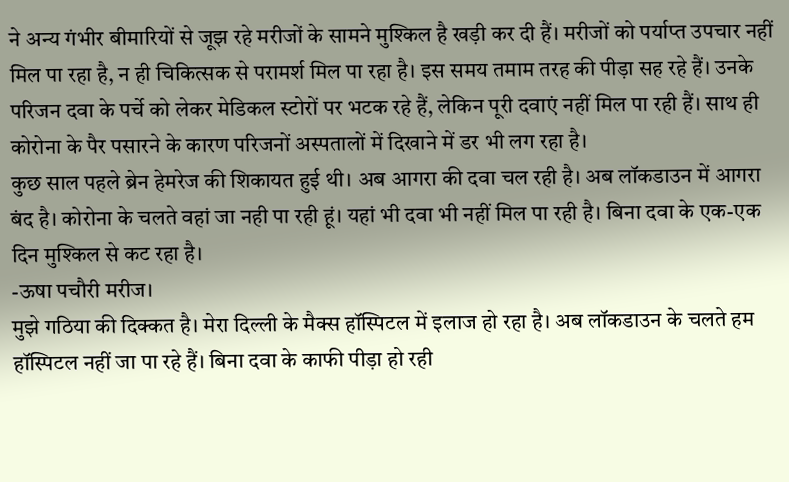ने अन्य गंभीर बीमारियों से जूझ रहे मरीजों के सामने मुश्किल है खड़ी कर दी हैं। मरीजों को पर्याप्त उपचार नहीं मिल पा रहा है, न ही चिकित्सक से परामर्श मिल पा रहा है। इस समय तमाम तरह की पीड़ा सह रहे हैं। उनके परिजन दवा के पर्चे को लेकर मेडिकल स्टोरों पर भटक रहे हैं, लेकिन पूरी दवाएं नहीं मिल पा रही हैं। साथ ही कोरोना के पैर पसारने के कारण परिजनों अस्पतालों में दिखाने में डर भी लग रहा है।
कुछ साल पहले ब्रेन हेमरेज की शिकायत हुई थी। अब आगरा की दवा चल रही है। अब लॉकडाउन में आगरा बंद है। कोरोना के चलते वहां जा नही पा रही हूं। यहां भी दवा भी नहीं मिल पा रही है। बिना दवा के एक-एक दिन मुश्किल से कट रहा है।
-ऊषा पचौरी मरीज।
मुझे गठिया की दिक्कत है। मेरा दिल्ली के मैक्स हॉस्पिटल में इलाज हो रहा है। अब लॉकडाउन के चलते हम हॉस्पिटल नहीं जा पा रहे हैं। बिना दवा के काफी पीड़ा हो रही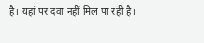है। यहां पर दवा नहीं मिल पा रही है।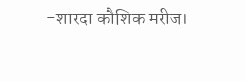-शारदा कौशिक मरीज।